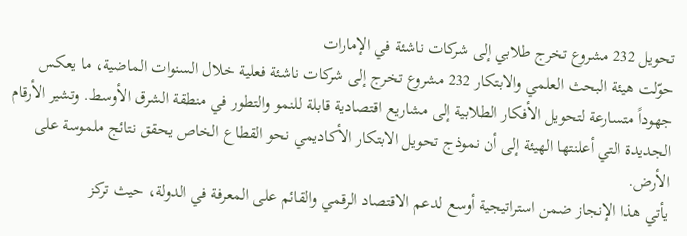تحويل 232 مشروع تخرج طلابي إلى شركات ناشئة في الإمارات
حوّلت هيئة البحث العلمي والابتكار 232 مشروع تخرج إلى شركات ناشئة فعلية خلال السنوات الماضية، ما يعكس جهوداً متسارعة لتحويل الأفكار الطلابية إلى مشاريع اقتصادية قابلة للنمو والتطور في منطقة الشرق الأوسط. وتشير الأرقام الجديدة التي أعلنتها الهيئة إلى أن نموذج تحويل الابتكار الأكاديمي نحو القطاع الخاص يحقق نتائج ملموسة على الأرض.
يأتي هذا الإنجاز ضمن استراتيجية أوسع لدعم الاقتصاد الرقمي والقائم على المعرفة في الدولة، حيث تركز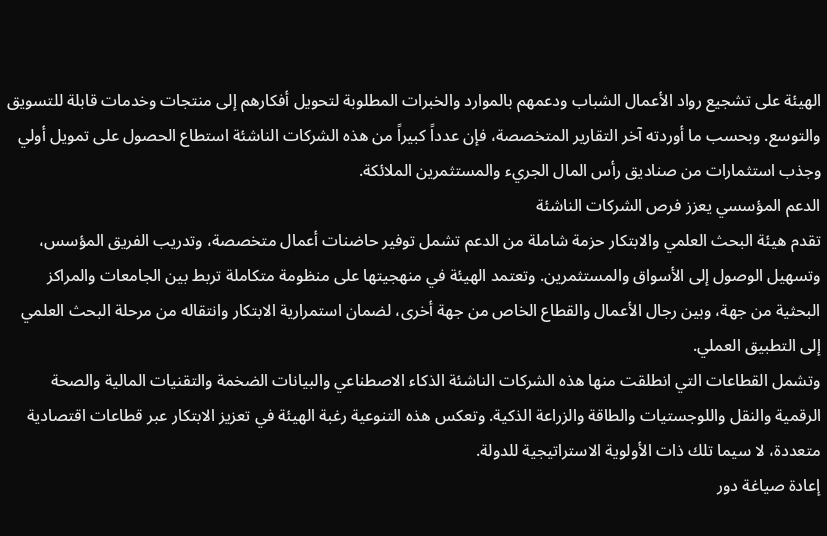الهيئة على تشجيع رواد الأعمال الشباب ودعمهم بالموارد والخبرات المطلوبة لتحويل أفكارهم إلى منتجات وخدمات قابلة للتسويق والتوسع. وبحسب ما أوردته آخر التقارير المتخصصة، فإن عدداً كبيراً من هذه الشركات الناشئة استطاع الحصول على تمويل أولي وجذب استثمارات من صناديق رأس المال الجريء والمستثمرين الملائكة.
الدعم المؤسسي يعزز فرص الشركات الناشئة
تقدم هيئة البحث العلمي والابتكار حزمة شاملة من الدعم تشمل توفير حاضنات أعمال متخصصة، وتدريب الفريق المؤسس، وتسهيل الوصول إلى الأسواق والمستثمرين. وتعتمد الهيئة في منهجيتها على منظومة متكاملة تربط بين الجامعات والمراكز البحثية من جهة، وبين رجال الأعمال والقطاع الخاص من جهة أخرى، لضمان استمرارية الابتكار وانتقاله من مرحلة البحث العلمي إلى التطبيق العملي.
وتشمل القطاعات التي انطلقت منها هذه الشركات الناشئة الذكاء الاصطناعي والبيانات الضخمة والتقنيات المالية والصحة الرقمية والنقل واللوجستيات والطاقة والزراعة الذكية. وتعكس هذه التنوعية رغبة الهيئة في تعزيز الابتكار عبر قطاعات اقتصادية متعددة، لا سيما تلك ذات الأولوية الاستراتيجية للدولة.
إعادة صياغة دور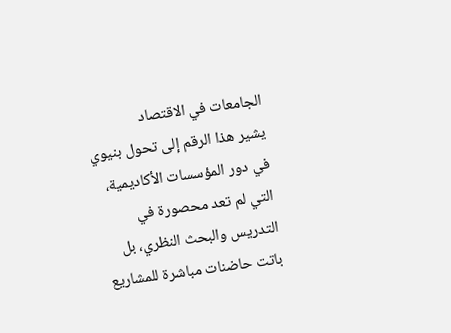الجامعات في الاقتصاد
يشير هذا الرقم إلى تحول بنيوي في دور المؤسسات الأكاديمية، التي لم تعد محصورة في التدريس والبحث النظري، بل باتت حاضنات مباشرة للمشاريع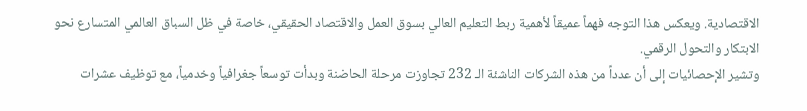الاقتصادية. ويعكس هذا التوجه فهماً عميقاً لأهمية ربط التعليم العالي بسوق العمل والاقتصاد الحقيقي، خاصة في ظل السباق العالمي المتسارع نحو الابتكار والتحول الرقمي.
وتشير الإحصائيات إلى أن عدداً من هذه الشركات الناشئة الـ 232 تجاوزت مرحلة الحاضنة وبدأت توسعاً جغرافياً وخدمياً، مع توظيف عشرات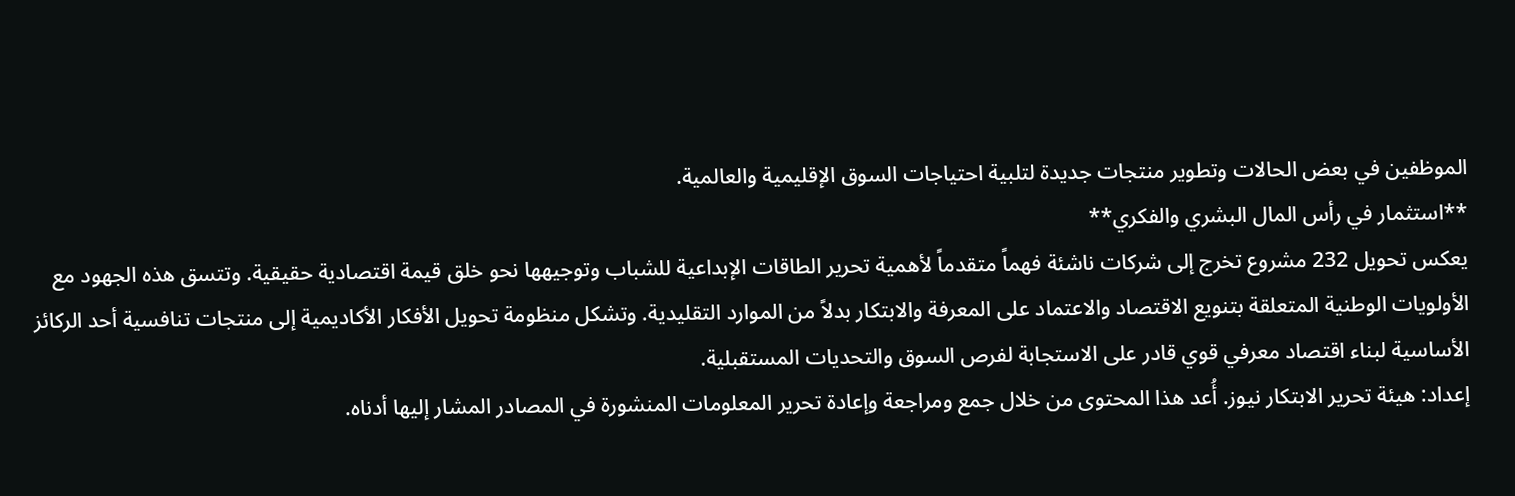الموظفين في بعض الحالات وتطوير منتجات جديدة لتلبية احتياجات السوق الإقليمية والعالمية.
**استثمار في رأس المال البشري والفكري**
يعكس تحويل 232 مشروع تخرج إلى شركات ناشئة فهماً متقدماً لأهمية تحرير الطاقات الإبداعية للشباب وتوجيهها نحو خلق قيمة اقتصادية حقيقية. وتتسق هذه الجهود مع الأولويات الوطنية المتعلقة بتنويع الاقتصاد والاعتماد على المعرفة والابتكار بدلاً من الموارد التقليدية. وتشكل منظومة تحويل الأفكار الأكاديمية إلى منتجات تنافسية أحد الركائز الأساسية لبناء اقتصاد معرفي قوي قادر على الاستجابة لفرص السوق والتحديات المستقبلية.
إعداد: هيئة تحرير الابتكار نيوز. أُعد هذا المحتوى من خلال جمع ومراجعة وإعادة تحرير المعلومات المنشورة في المصادر المشار إليها أدناه.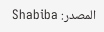المصدر: Shabiba